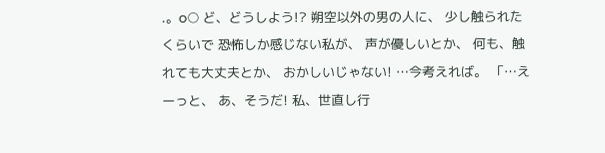.。o○ ど、どうしよう!? 朔空以外の男の人に、 少し触られたくらいで 恐怖しか感じない私が、 声が優しいとか、 何も、触れても大丈夫とか、 おかしいじゃない! …今考えれば。 「…えーっと、 あ、そうだ! 私、世直し行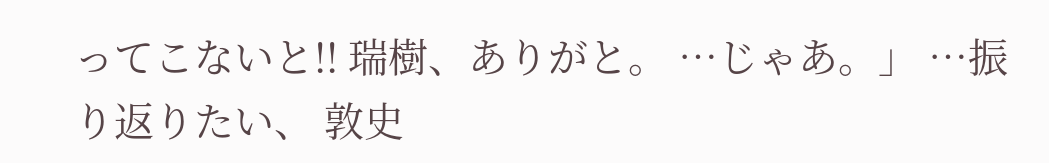ってこないと!! 瑞樹、ありがと。 …じゃあ。」 …振り返りたい、 敦史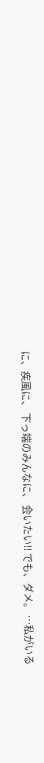に、疾風に、 下っ端のみんなに、 会いたい!! でも、ダメ。 …私がいる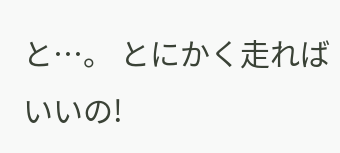と…。 とにかく走ればいいの!